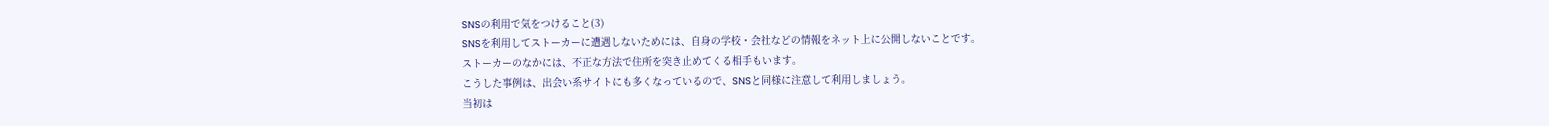SNSの利用で気をつけること(3)
SNSを利用してストーカーに遭遇しないためには、自身の学校・会社などの情報をネット上に公開しないことです。
ストーカーのなかには、不正な方法で住所を突き止めてくる相手もいます。
こうした事例は、出会い系サイトにも多くなっているので、SNSと同様に注意して利用しましょう。
当初は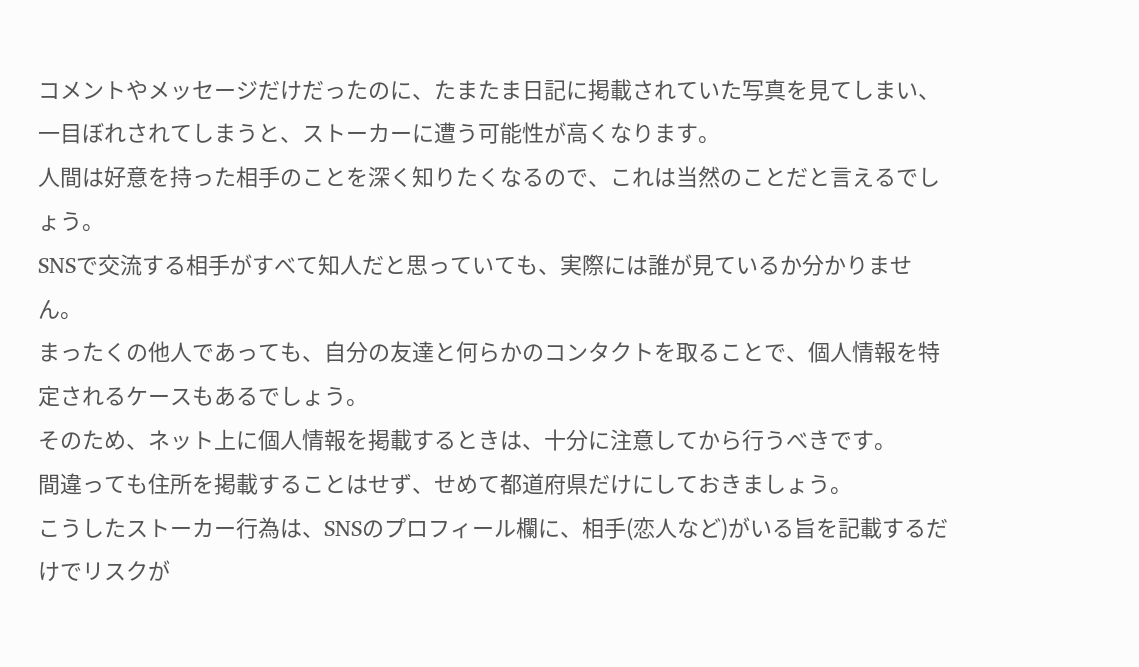コメントやメッセージだけだったのに、たまたま日記に掲載されていた写真を見てしまい、一目ぼれされてしまうと、ストーカーに遭う可能性が高くなります。
人間は好意を持った相手のことを深く知りたくなるので、これは当然のことだと言えるでしょう。
SNSで交流する相手がすべて知人だと思っていても、実際には誰が見ているか分かりません。
まったくの他人であっても、自分の友達と何らかのコンタクトを取ることで、個人情報を特定されるケースもあるでしょう。
そのため、ネット上に個人情報を掲載するときは、十分に注意してから行うべきです。
間違っても住所を掲載することはせず、せめて都道府県だけにしておきましょう。
こうしたストーカー行為は、SNSのプロフィール欄に、相手(恋人など)がいる旨を記載するだけでリスクが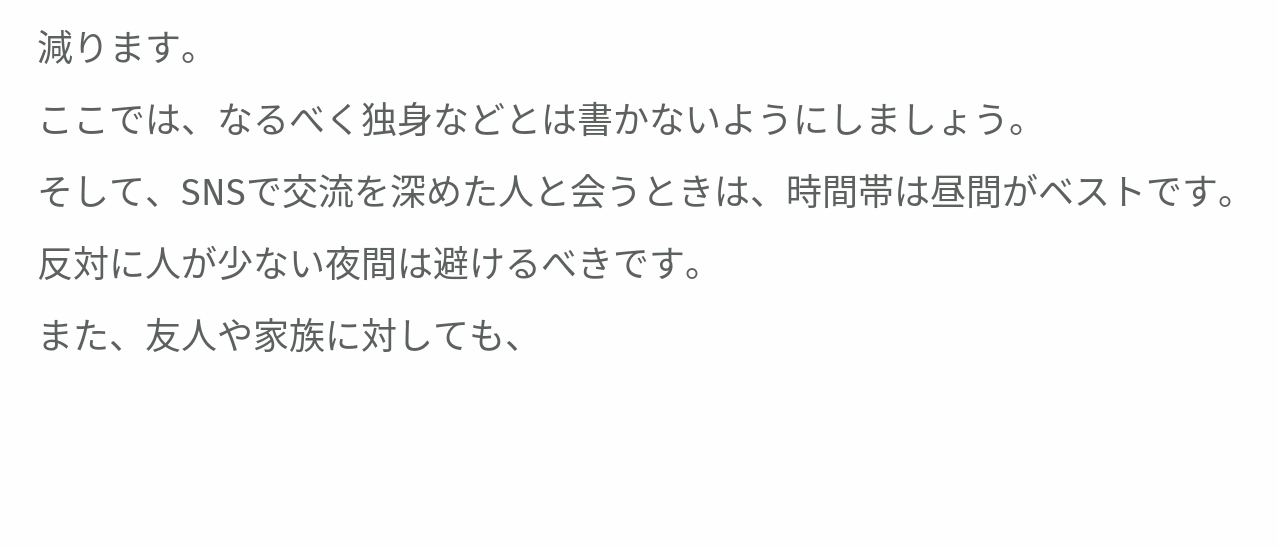減ります。
ここでは、なるべく独身などとは書かないようにしましょう。
そして、SNSで交流を深めた人と会うときは、時間帯は昼間がベストです。反対に人が少ない夜間は避けるべきです。
また、友人や家族に対しても、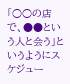「○○の店で、●●という人と会う」というようにスケジュー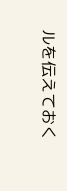ルを伝えておく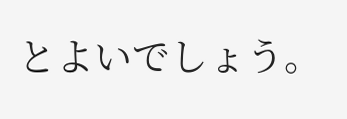とよいでしょう。